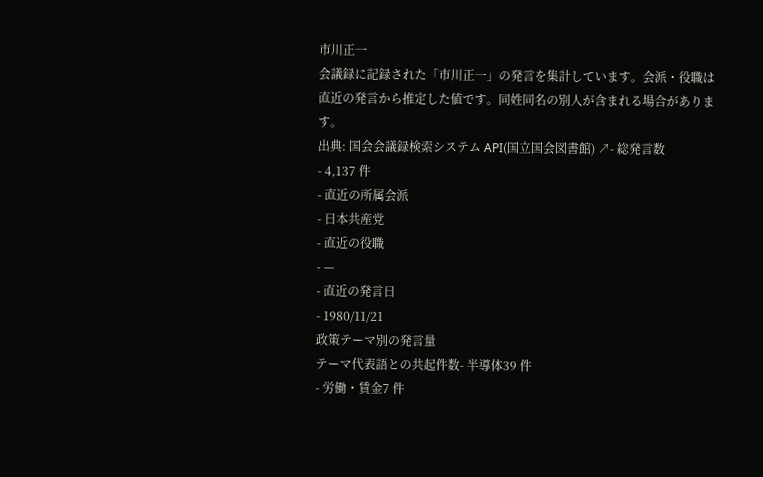市川正一
会議録に記録された「市川正一」の発言を集計しています。会派・役職は直近の発言から推定した値です。同姓同名の別人が含まれる場合があります。
出典: 国会会議録検索システム API(国立国会図書館) ↗- 総発言数
- 4,137 件
- 直近の所属会派
- 日本共産党
- 直近の役職
- —
- 直近の発言日
- 1980/11/21
政策テーマ別の発言量
テーマ代表語との共起件数- 半導体39 件
- 労働・賃金7 件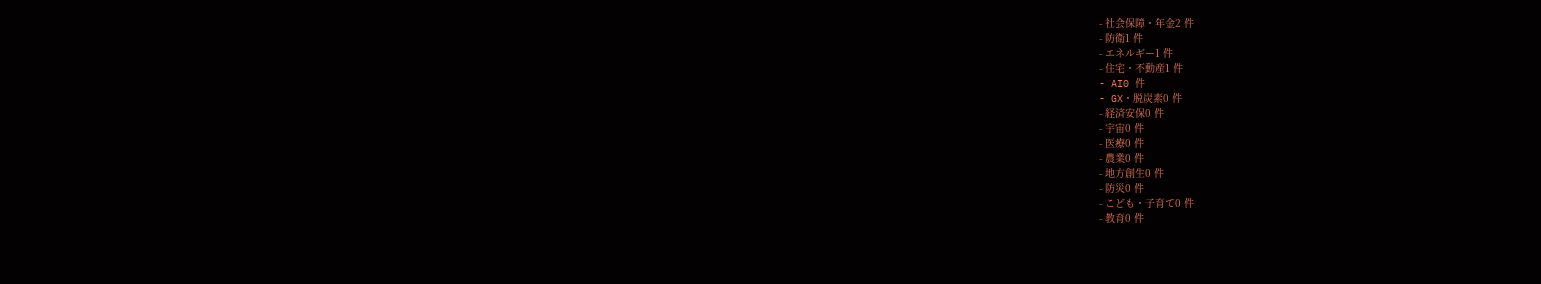- 社会保障・年金2 件
- 防衛1 件
- エネルギー1 件
- 住宅・不動産1 件
- AI0 件
- GX・脱炭素0 件
- 経済安保0 件
- 宇宙0 件
- 医療0 件
- 農業0 件
- 地方創生0 件
- 防災0 件
- こども・子育て0 件
- 教育0 件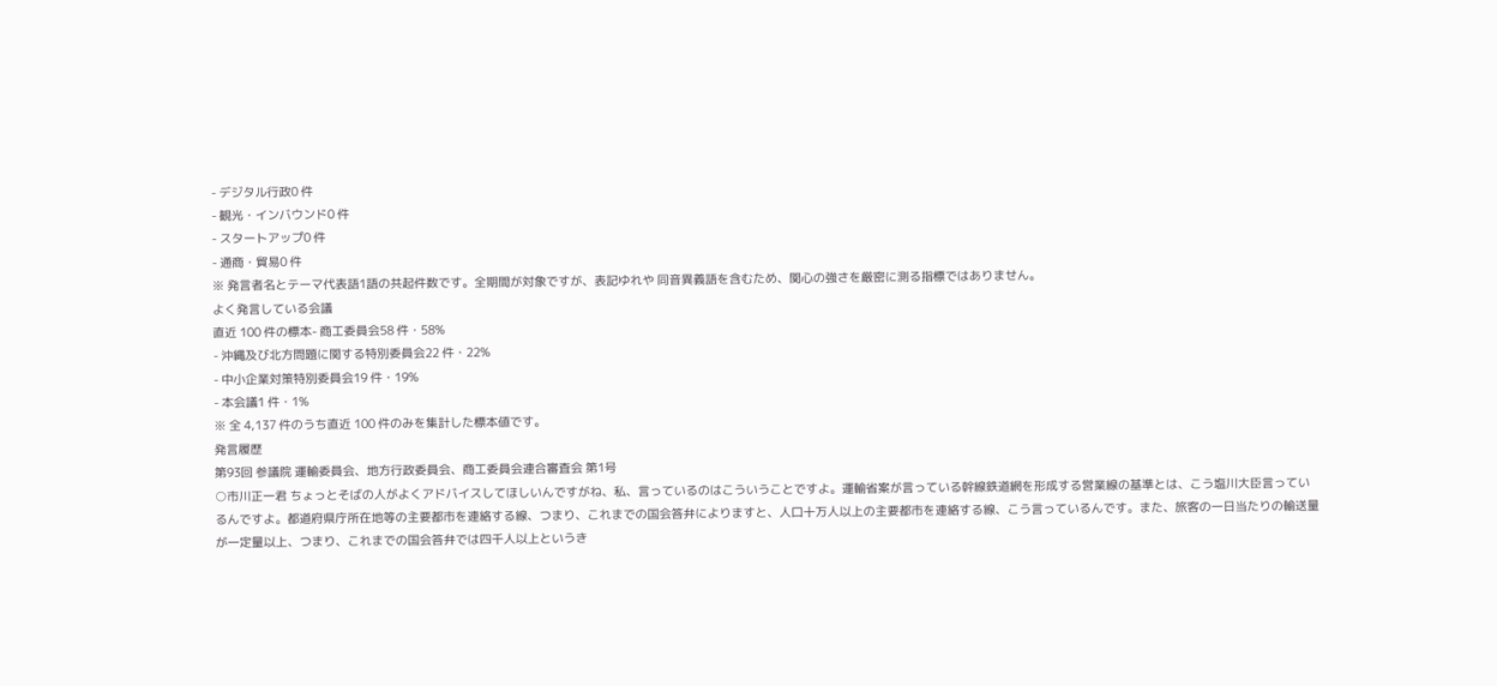- デジタル行政0 件
- 観光・インバウンド0 件
- スタートアップ0 件
- 通商・貿易0 件
※ 発言者名とテーマ代表語1語の共起件数です。全期間が対象ですが、表記ゆれや 同音異義語を含むため、関心の強さを厳密に測る指標ではありません。
よく発言している会議
直近 100 件の標本- 商工委員会58 件・58%
- 沖縄及び北方問題に関する特別委員会22 件・22%
- 中小企業対策特別委員会19 件・19%
- 本会議1 件・1%
※ 全 4,137 件のうち直近 100 件のみを集計した標本値です。
発言履歴
第93回 参議院 運輸委員会、地方行政委員会、商工委員会連合審査会 第1号
○市川正一君 ちょっとそばの人がよくアドバイスしてほしいんですがね、私、言っているのはこういうことですよ。運輸省案が言っている幹線鉄道網を形成する営業線の基準とは、こう塩川大臣言っているんですよ。都道府県庁所在地等の主要都市を連絡する線、つまり、これまでの国会答弁によりますと、人口十万人以上の主要都市を連絡する線、こう言っているんです。また、旅客の一日当たりの輸送量が一定量以上、つまり、これまでの国会答弁では四千人以上というき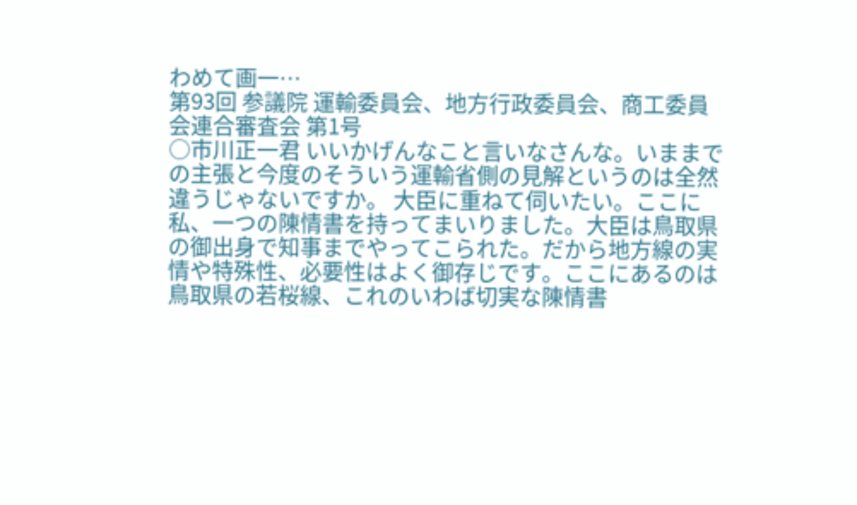わめて画一…
第93回 参議院 運輸委員会、地方行政委員会、商工委員会連合審査会 第1号
○市川正一君 いいかげんなこと言いなさんな。いままでの主張と今度のそういう運輸省側の見解というのは全然違うじゃないですか。 大臣に重ねて伺いたい。ここに私、一つの陳情書を持ってまいりました。大臣は鳥取県の御出身で知事までやってこられた。だから地方線の実情や特殊性、必要性はよく御存じです。ここにあるのは鳥取県の若桜線、これのいわば切実な陳情書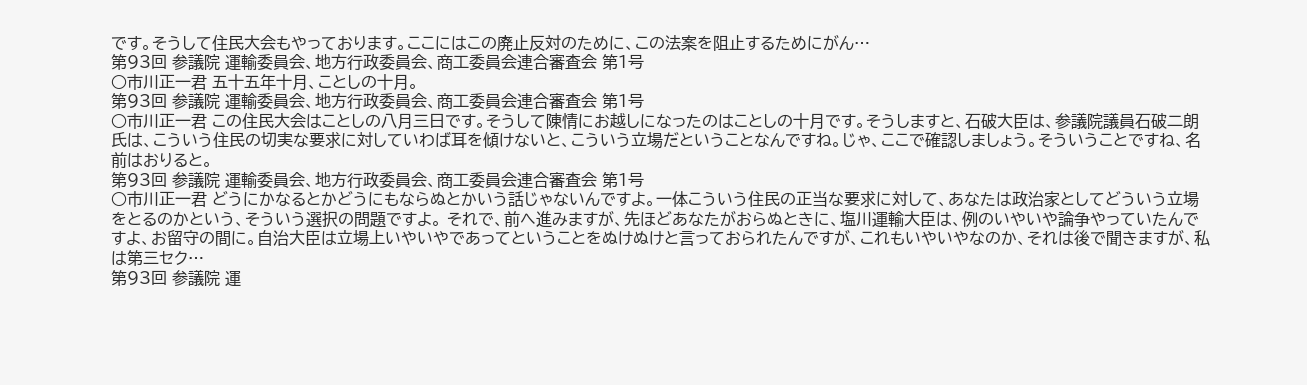です。そうして住民大会もやっております。ここにはこの廃止反対のために、この法案を阻止するためにがん…
第93回 参議院 運輸委員会、地方行政委員会、商工委員会連合審査会 第1号
○市川正一君 五十五年十月、ことしの十月。
第93回 参議院 運輸委員会、地方行政委員会、商工委員会連合審査会 第1号
○市川正一君 この住民大会はことしの八月三日です。そうして陳情にお越しになったのはことしの十月です。そうしますと、石破大臣は、参議院議員石破二朗氏は、こういう住民の切実な要求に対していわば耳を傾けないと、こういう立場だということなんですね。じゃ、ここで確認しましょう。そういうことですね、名前はおりると。
第93回 参議院 運輸委員会、地方行政委員会、商工委員会連合審査会 第1号
○市川正一君 どうにかなるとかどうにもならぬとかいう話じゃないんですよ。一体こういう住民の正当な要求に対して、あなたは政治家としてどういう立場をとるのかという、そういう選択の問題ですよ。 それで、前へ進みますが、先ほどあなたがおらぬときに、塩川運輸大臣は、例のいやいや論争やっていたんですよ、お留守の間に。自治大臣は立場上いやいやであってということをぬけぬけと言っておられたんですが、これもいやいやなのか、それは後で聞きますが、私は第三セク…
第93回 参議院 運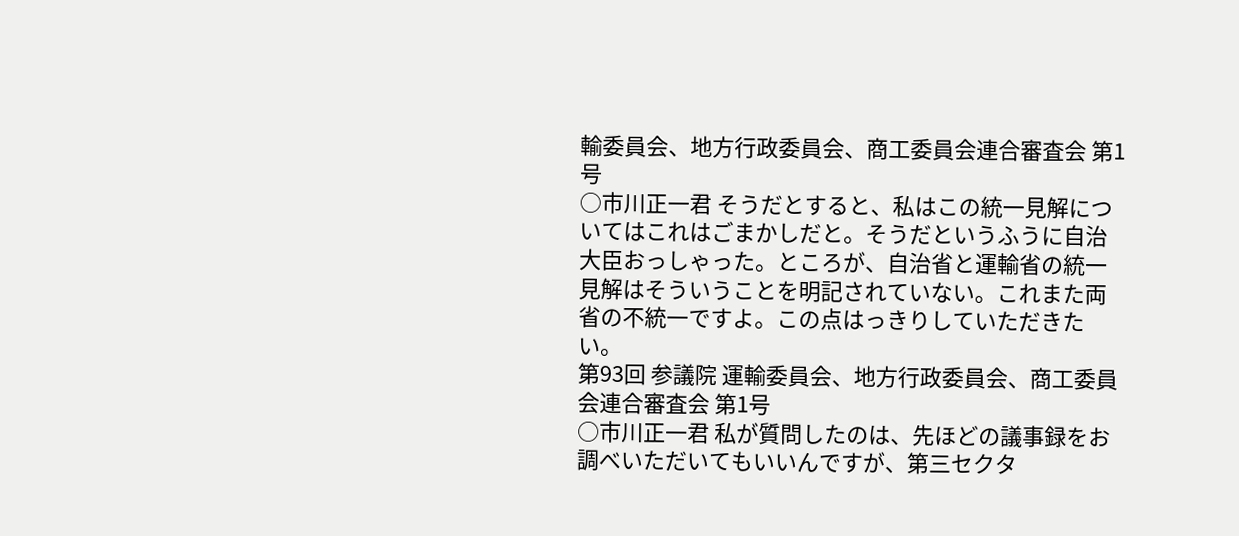輸委員会、地方行政委員会、商工委員会連合審査会 第1号
○市川正一君 そうだとすると、私はこの統一見解についてはこれはごまかしだと。そうだというふうに自治大臣おっしゃった。ところが、自治省と運輸省の統一見解はそういうことを明記されていない。これまた両省の不統一ですよ。この点はっきりしていただきたい。
第93回 参議院 運輸委員会、地方行政委員会、商工委員会連合審査会 第1号
○市川正一君 私が質問したのは、先ほどの議事録をお調べいただいてもいいんですが、第三セクタ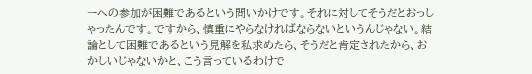ーへの参加が困難であるという問いかけです。それに対してそうだとおっしゃったんです。ですから、慎重にやらなければならないというんじゃない。結論として困難であるという見解を私求めたら、そうだと肯定されたから、おかしいじゃないかと、こう言っているわけで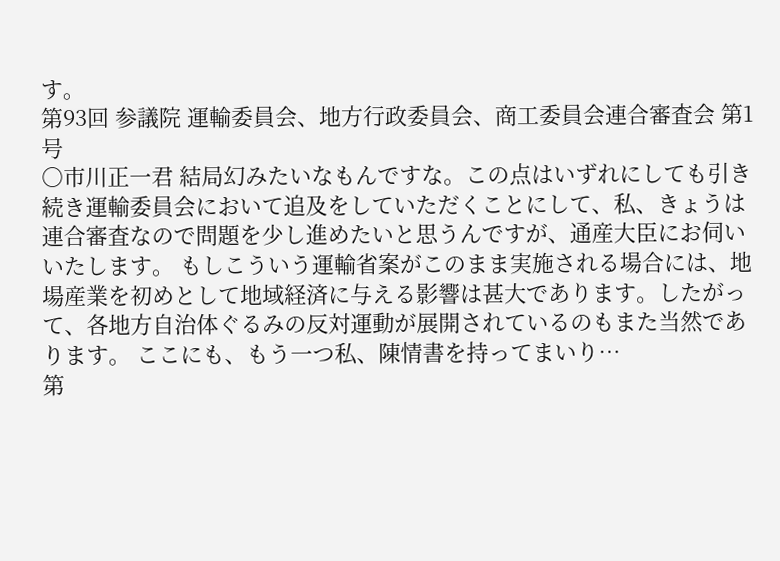す。
第93回 参議院 運輸委員会、地方行政委員会、商工委員会連合審査会 第1号
○市川正一君 結局幻みたいなもんですな。この点はいずれにしても引き続き運輸委員会において追及をしていただくことにして、私、きょうは連合審査なので問題を少し進めたいと思うんですが、通産大臣にお伺いいたします。 もしこういう運輸省案がこのまま実施される場合には、地場産業を初めとして地域経済に与える影響は甚大であります。したがって、各地方自治体ぐるみの反対運動が展開されているのもまた当然であります。 ここにも、もう一つ私、陳情書を持ってまいり…
第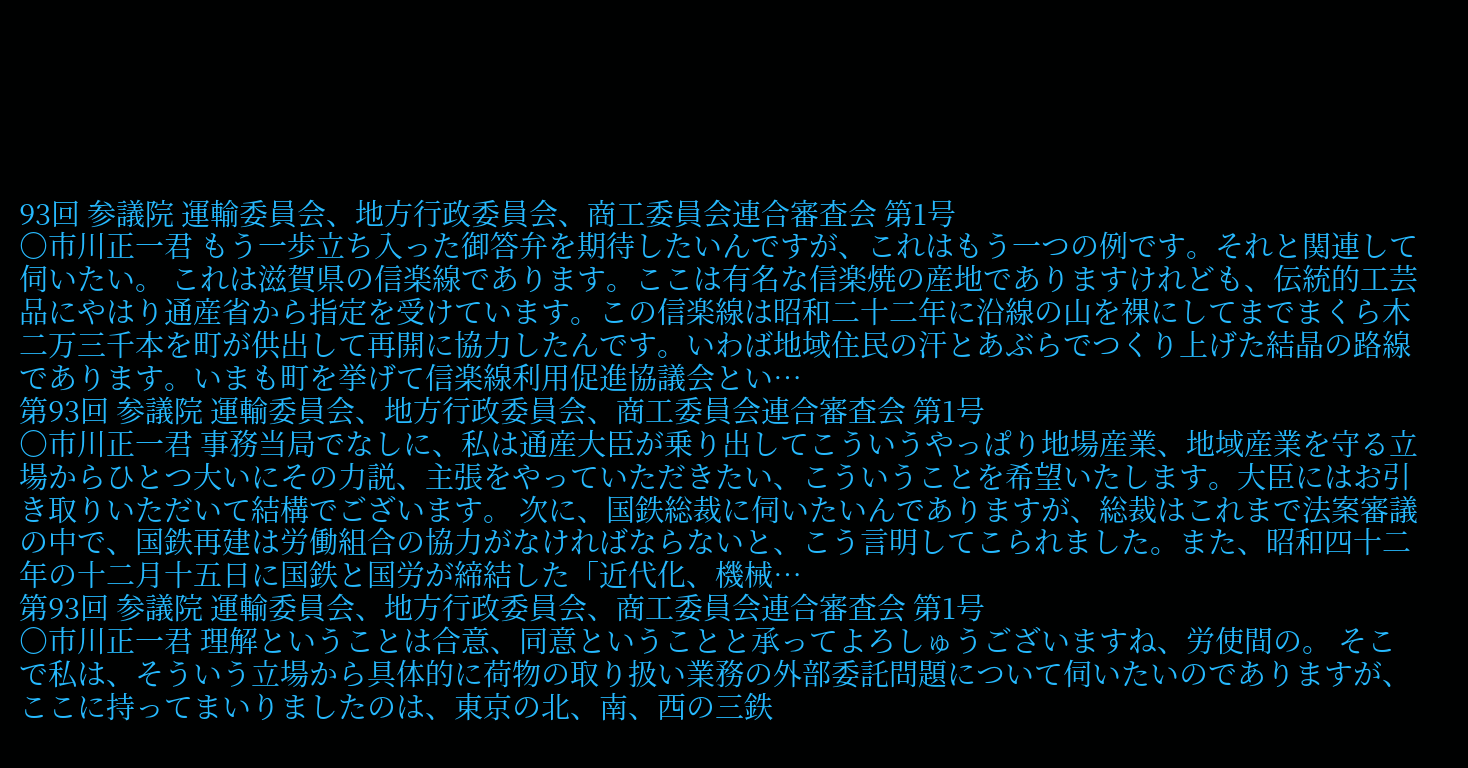93回 参議院 運輸委員会、地方行政委員会、商工委員会連合審査会 第1号
○市川正一君 もう一歩立ち入った御答弁を期待したいんですが、これはもう一つの例です。それと関連して伺いたい。 これは滋賀県の信楽線であります。ここは有名な信楽焼の産地でありますけれども、伝統的工芸品にやはり通産省から指定を受けています。この信楽線は昭和二十二年に沿線の山を裸にしてまでまくら木二万三千本を町が供出して再開に協力したんです。いわば地域住民の汗とあぶらでつくり上げた結晶の路線であります。いまも町を挙げて信楽線利用促進協議会とい…
第93回 参議院 運輸委員会、地方行政委員会、商工委員会連合審査会 第1号
○市川正一君 事務当局でなしに、私は通産大臣が乗り出してこういうやっぱり地場産業、地域産業を守る立場からひとつ大いにその力説、主張をやっていただきたい、こういうことを希望いたします。大臣にはお引き取りいただいて結構でございます。 次に、国鉄総裁に伺いたいんでありますが、総裁はこれまで法案審議の中で、国鉄再建は労働組合の協力がなければならないと、こう言明してこられました。また、昭和四十二年の十二月十五日に国鉄と国労が締結した「近代化、機械…
第93回 参議院 運輸委員会、地方行政委員会、商工委員会連合審査会 第1号
○市川正一君 理解ということは合意、同意ということと承ってよろしゅうございますね、労使間の。 そこで私は、そういう立場から具体的に荷物の取り扱い業務の外部委託問題について伺いたいのでありますが、ここに持ってまいりましたのは、東京の北、南、西の三鉄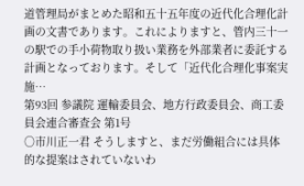道管理局がまとめた昭和五十五年度の近代化合理化計画の文書であります。これによりますと、管内三十一の駅での手小荷物取り扱い業務を外部業者に委託する計画となっております。そして「近代化合理化事案実施…
第93回 参議院 運輸委員会、地方行政委員会、商工委員会連合審査会 第1号
○市川正一君 そうしますと、まだ労働組合には具体的な提案はされていないわ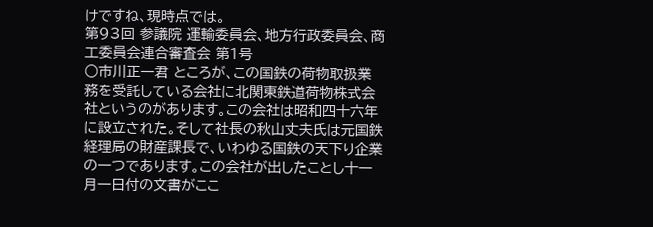けですね、現時点では。
第93回 参議院 運輸委員会、地方行政委員会、商工委員会連合審査会 第1号
○市川正一君 ところが、この国鉄の荷物取扱業務を受託している会社に北関東鉄道荷物株式会社というのがあります。この会社は昭和四十六年に設立された。そして社長の秋山丈夫氏は元国鉄経理局の財産課長で、いわゆる国鉄の天下り企業の一つであります。この会社が出したことし十一月一日付の文書がここ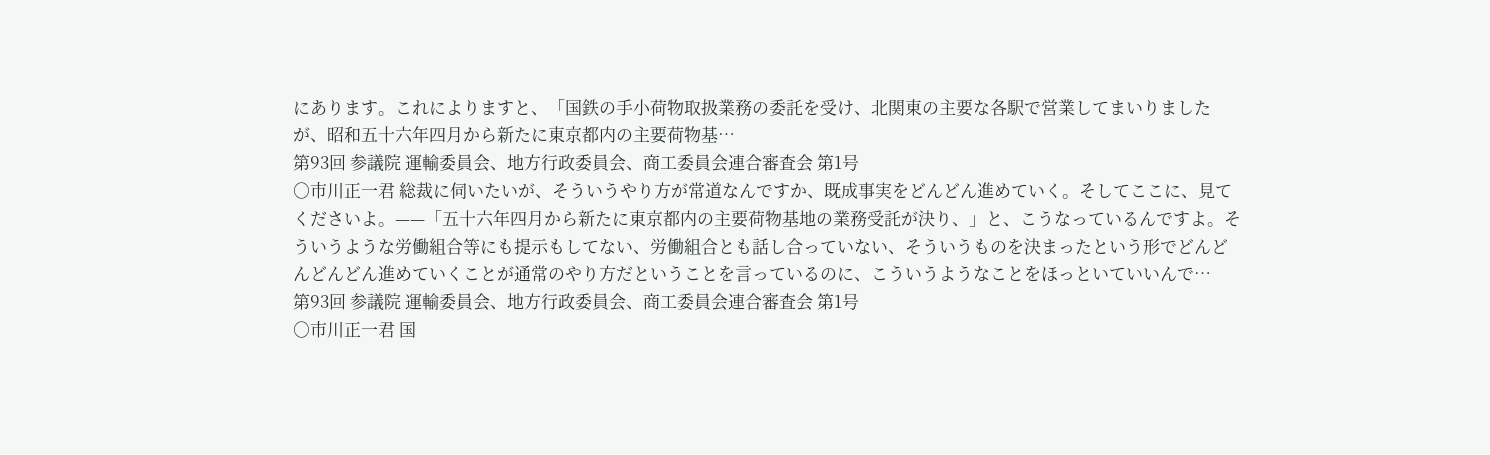にあります。これによりますと、「国鉄の手小荷物取扱業務の委託を受け、北関東の主要な各駅で営業してまいりましたが、昭和五十六年四月から新たに東京都内の主要荷物基…
第93回 参議院 運輸委員会、地方行政委員会、商工委員会連合審査会 第1号
○市川正一君 総裁に伺いたいが、そういうやり方が常道なんですか、既成事実をどんどん進めていく。そしてここに、見てくださいよ。——「五十六年四月から新たに東京都内の主要荷物基地の業務受託が決り、」と、こうなっているんですよ。そういうような労働組合等にも提示もしてない、労働組合とも話し合っていない、そういうものを決まったという形でどんどんどんどん進めていくことが通常のやり方だということを言っているのに、こういうようなことをほっといていいんで…
第93回 参議院 運輸委員会、地方行政委員会、商工委員会連合審査会 第1号
○市川正一君 国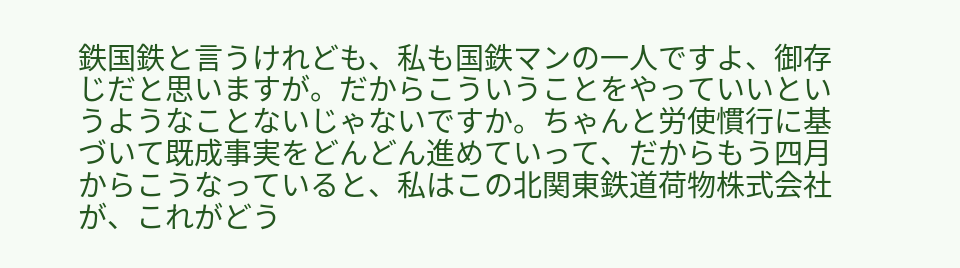鉄国鉄と言うけれども、私も国鉄マンの一人ですよ、御存じだと思いますが。だからこういうことをやっていいというようなことないじゃないですか。ちゃんと労使慣行に基づいて既成事実をどんどん進めていって、だからもう四月からこうなっていると、私はこの北関東鉄道荷物株式会社が、これがどう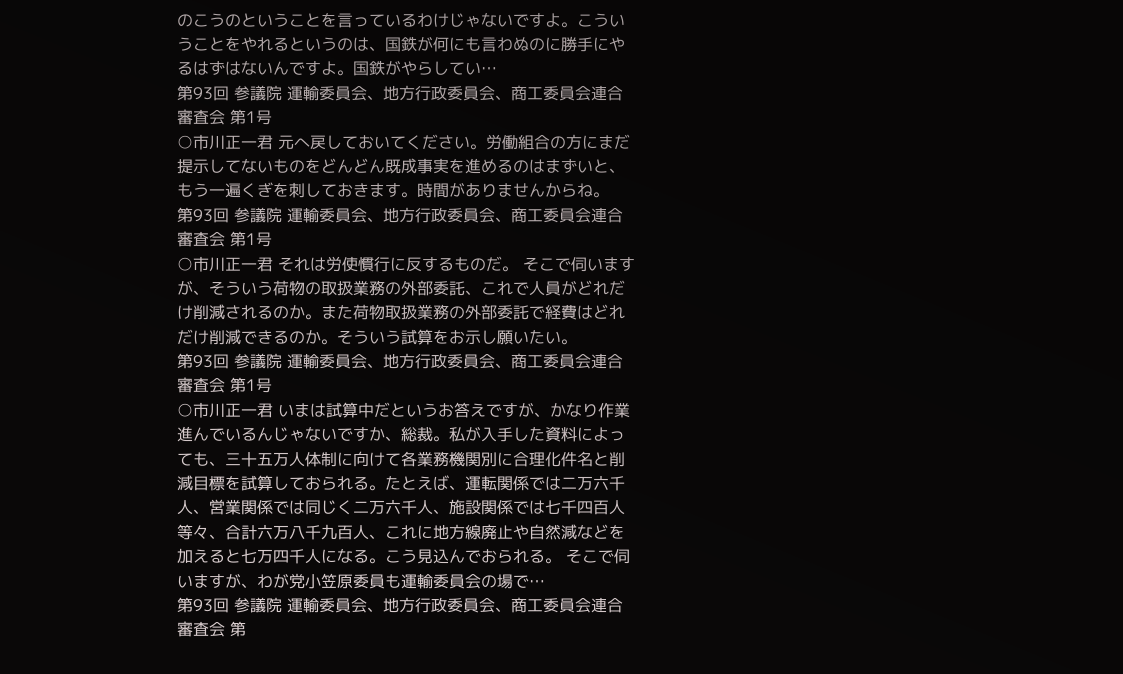のこうのということを言っているわけじゃないですよ。こういうことをやれるというのは、国鉄が何にも言わぬのに勝手にやるはずはないんですよ。国鉄がやらしてい…
第93回 参議院 運輸委員会、地方行政委員会、商工委員会連合審査会 第1号
○市川正一君 元へ戻しておいてください。労働組合の方にまだ提示してないものをどんどん既成事実を進めるのはまずいと、もう一遍くぎを刺しておきます。時間がありませんからね。
第93回 参議院 運輸委員会、地方行政委員会、商工委員会連合審査会 第1号
○市川正一君 それは労使慣行に反するものだ。 そこで伺いますが、そういう荷物の取扱業務の外部委託、これで人員がどれだけ削減されるのか。また荷物取扱業務の外部委託で経費はどれだけ削減できるのか。そういう試算をお示し願いたい。
第93回 参議院 運輸委員会、地方行政委員会、商工委員会連合審査会 第1号
○市川正一君 いまは試算中だというお答えですが、かなり作業進んでいるんじゃないですか、総裁。私が入手した資料によっても、三十五万人体制に向けて各業務機関別に合理化件名と削減目標を試算しておられる。たとえば、運転関係では二万六千人、営業関係では同じく二万六千人、施設関係では七千四百人等々、合計六万八千九百人、これに地方線廃止や自然減などを加えると七万四千人になる。こう見込んでおられる。 そこで伺いますが、わが党小笠原委員も運輸委員会の場で…
第93回 参議院 運輸委員会、地方行政委員会、商工委員会連合審査会 第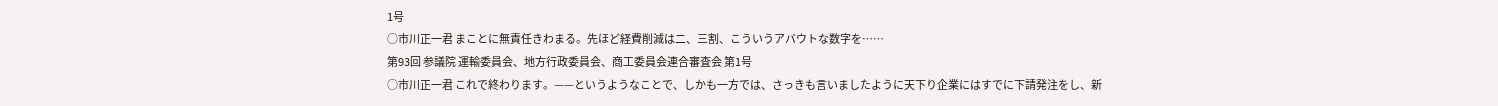1号
○市川正一君 まことに無責任きわまる。先ほど経費削減は二、三割、こういうアバウトな数字を……
第93回 参議院 運輸委員会、地方行政委員会、商工委員会連合審査会 第1号
○市川正一君 これで終わります。——というようなことで、しかも一方では、さっきも言いましたように天下り企業にはすでに下請発注をし、新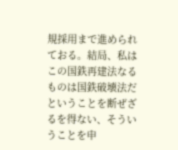規採用まで進められておる。結局、私はこの国鉄再建法なるものは国鉄破壊法だということを断ぜざるを得ない、そういうことを申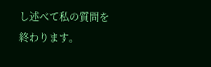し述べて私の質問を終わります。